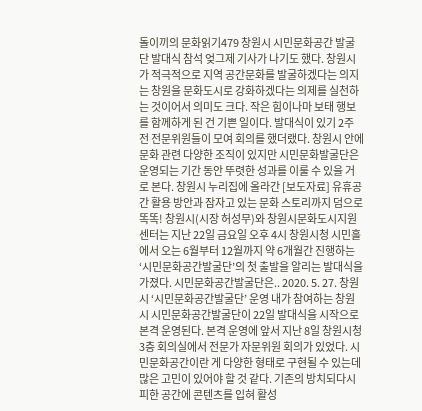돌이끼의 문화읽기479 창원시 시민문화공간 발굴단 발대식 참석 엊그제 기사가 나기도 했다. 창원시가 적극적으로 지역 공간문화를 발굴하겠다는 의지는 창원을 문화도시로 강화하겠다는 의제를 실천하는 것이어서 의미도 크다. 작은 힘이나마 보태 행보를 함께하게 된 건 기쁜 일이다. 발대식이 있기 2주 전 전문위원들이 모여 회의를 했더랬다. 창원시 안에 문화 관련 다양한 조직이 있지만 시민문화발굴단은 운영되는 기간 동안 뚜렷한 성과를 이룰 수 있을 거로 본다. 창원시 누리집에 올라간 [보도자료] 유휴공간 활용 방안과 잠자고 있는 문화 스토리까지 덤으로 똑똑! 창원시(시장 허성무)와 창원시문화도시지원센터는 지난 22일 금요일 오후 4시 창원시청 시민홀에서 오는 6월부터 12월까지 약 6개월간 진행하는 ‘시민문화공간발굴단’의 첫 출발을 알리는 발대식을 가졌다. 시민문화공간발굴단은.. 2020. 5. 27. 창원시 ‘시민문화공간발굴단’ 운영 내가 참여하는 창원시 시민문화공간발굴단이 22일 발대식을 시작으로 본격 운영된다. 본격 운영에 앞서 지난 8일 창원시청 3층 회의실에서 전문가 자문위원 회의가 있었다. 시민문화공간이란 게 다양한 형태로 구현될 수 있는데 많은 고민이 있어야 할 것 같다. 기존의 방치되다시피한 공간에 콘텐츠를 입혀 활성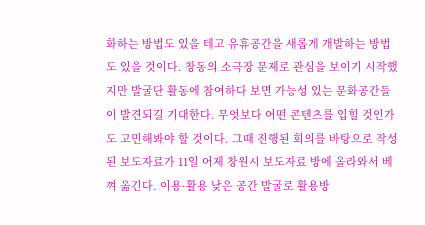화하는 방법도 있을 테고 유휴공간을 새롭게 개발하는 방법도 있을 것이다. 창동의 소극장 문제로 관심을 보이기 시작했지만 발굴단 활동에 참여하다 보면 가능성 있는 문화공간들이 발견되길 기대한다. 무엇보다 어떤 콘텐츠를 입힐 것인가도 고민해봐야 할 것이다. 그때 진행된 회의를 바탕으로 작성된 보도자료가 11일 어제 창원시 보도자료 방에 올라와서 베껴 옮긴다. 이용·활용 낮은 공간 발굴로 활용방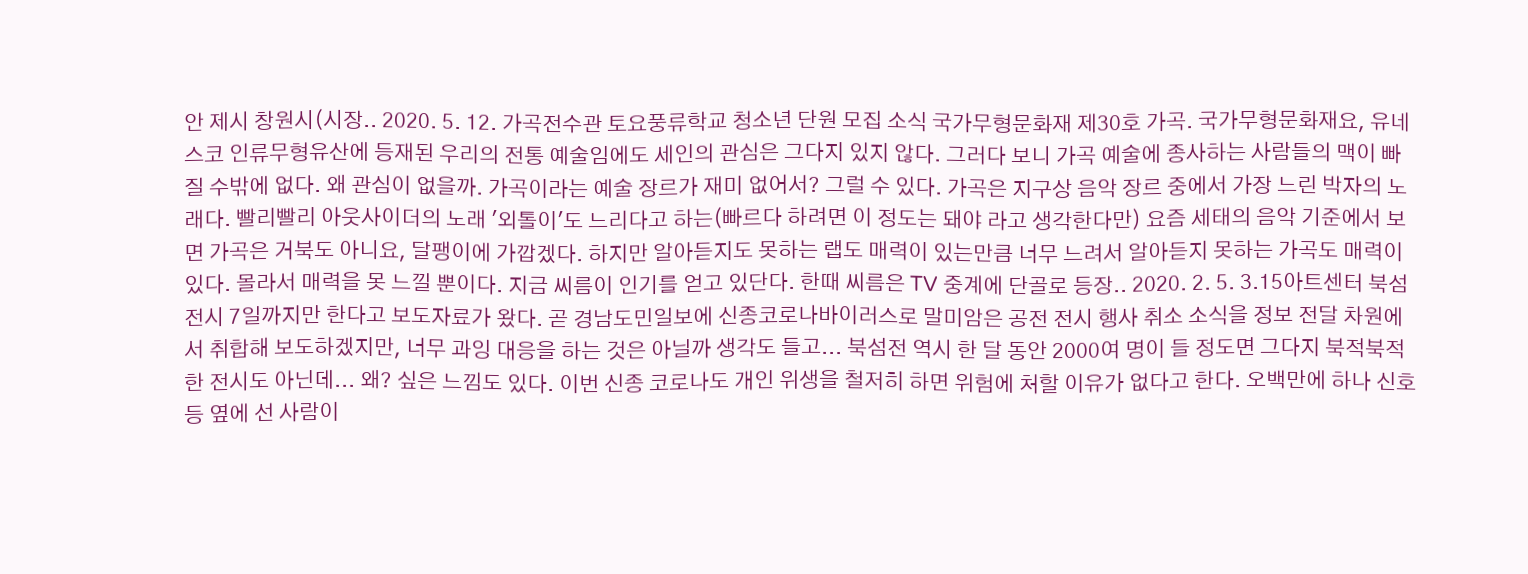안 제시 창원시(시장.. 2020. 5. 12. 가곡전수관 토요풍류학교 청소년 단원 모집 소식 국가무형문화재 제30호 가곡. 국가무형문화재요, 유네스코 인류무형유산에 등재된 우리의 전통 예술임에도 세인의 관심은 그다지 있지 않다. 그러다 보니 가곡 예술에 종사하는 사람들의 맥이 빠질 수밖에 없다. 왜 관심이 없을까. 가곡이라는 예술 장르가 재미 없어서? 그럴 수 있다. 가곡은 지구상 음악 장르 중에서 가장 느린 박자의 노래다. 빨리빨리 아웃사이더의 노래 '외톨이'도 느리다고 하는(빠르다 하려면 이 정도는 돼야 라고 생각한다만) 요즘 세태의 음악 기준에서 보면 가곡은 거북도 아니요, 달팽이에 가깝겠다. 하지만 알아듣지도 못하는 랩도 매력이 있는만큼 너무 느려서 알아듣지 못하는 가곡도 매력이 있다. 몰라서 매력을 못 느낄 뿐이다. 지금 씨름이 인기를 얻고 있단다. 한때 씨름은 TV 중계에 단골로 등장.. 2020. 2. 5. 3.15아트센터 북섬 전시 7일까지만 한다고 보도자료가 왔다. 곧 경남도민일보에 신종코로나바이러스로 말미암은 공전 전시 행사 취소 소식을 정보 전달 차원에서 취합해 보도하겠지만, 너무 과잉 대응을 하는 것은 아닐까 생각도 들고... 북섬전 역시 한 달 동안 2000여 명이 들 정도면 그다지 북적북적한 전시도 아닌데... 왜? 싶은 느낌도 있다. 이번 신종 코로나도 개인 위생을 철저히 하면 위험에 처할 이유가 없다고 한다. 오백만에 하나 신호등 옆에 선 사람이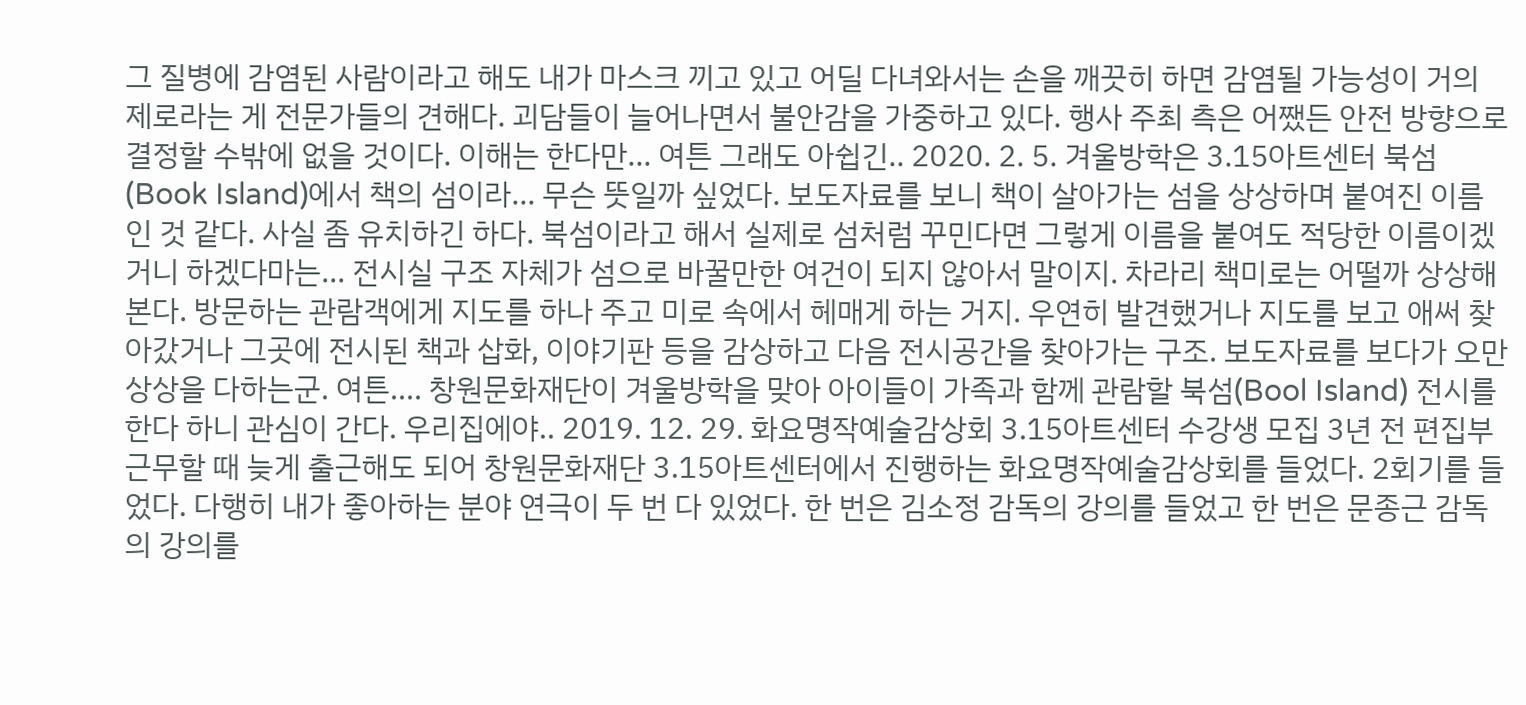그 질병에 감염된 사람이라고 해도 내가 마스크 끼고 있고 어딜 다녀와서는 손을 깨끗히 하면 감염될 가능성이 거의 제로라는 게 전문가들의 견해다. 괴담들이 늘어나면서 불안감을 가중하고 있다. 행사 주최 측은 어쨌든 안전 방향으로 결정할 수밖에 없을 것이다. 이해는 한다만... 여튼 그래도 아쉽긴.. 2020. 2. 5. 겨울방학은 3.15아트센터 북섬(Book Island)에서 책의 섬이라... 무슨 뜻일까 싶었다. 보도자료를 보니 책이 살아가는 섬을 상상하며 붙여진 이름인 것 같다. 사실 좀 유치하긴 하다. 북섬이라고 해서 실제로 섬처럼 꾸민다면 그렇게 이름을 붙여도 적당한 이름이겠거니 하겠다마는... 전시실 구조 자체가 섬으로 바꿀만한 여건이 되지 않아서 말이지. 차라리 책미로는 어떨까 상상해본다. 방문하는 관람객에게 지도를 하나 주고 미로 속에서 헤매게 하는 거지. 우연히 발견했거나 지도를 보고 애써 찾아갔거나 그곳에 전시된 책과 삽화, 이야기판 등을 감상하고 다음 전시공간을 찾아가는 구조. 보도자료를 보다가 오만 상상을 다하는군. 여튼.... 창원문화재단이 겨울방학을 맞아 아이들이 가족과 함께 관람할 북섬(Bool Island) 전시를 한다 하니 관심이 간다. 우리집에야.. 2019. 12. 29. 화요명작예술감상회 3.15아트센터 수강생 모집 3년 전 편집부 근무할 때 늦게 출근해도 되어 창원문화재단 3.15아트센터에서 진행하는 화요명작예술감상회를 들었다. 2회기를 들었다. 다행히 내가 좋아하는 분야 연극이 두 번 다 있었다. 한 번은 김소정 감독의 강의를 들었고 한 번은 문종근 감독의 강의를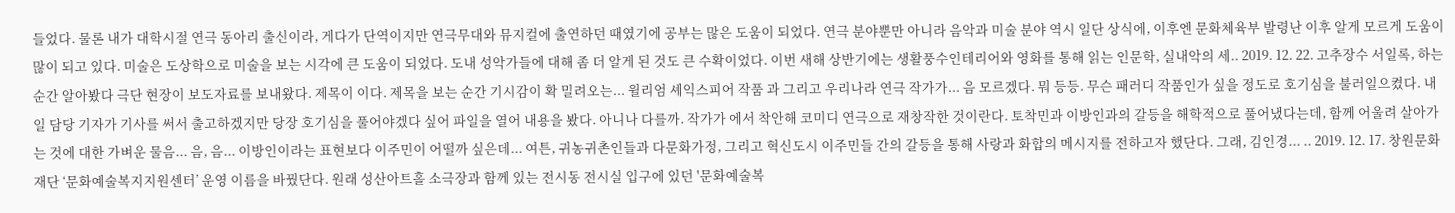들었다. 물론 내가 대학시절 연극 동아리 출신이라, 게다가 단역이지만 연극무대와 뮤지컬에 출연하던 때였기에 공부는 많은 도움이 되었다. 연극 분야뿐만 아니라 음악과 미술 분야 역시 일단 상식에, 이후엔 문화체육부 발령난 이후 알게 모르게 도움이 많이 되고 있다. 미술은 도상학으로 미술을 보는 시각에 큰 도움이 되었다. 도내 성악가들에 대해 좀 더 알게 된 것도 큰 수확이었다. 이번 새해 상반기에는 생활풍수인테리어와 영화를 통해 읽는 인문학, 실내악의 세.. 2019. 12. 22. 고추장수 서일록, 하는 순간 알아봤다 극단 현장이 보도자료를 보내왔다. 제목이 이다. 제목을 보는 순간 기시감이 확 밀려오는... 윌리엄 셰익스피어 작품 과 그리고 우리나라 연극 작가가... 음 모르겠다. 뭐 등등. 무슨 패러디 작품인가 싶을 정도로 호기심을 불러일으켰다. 내일 담당 기자가 기사를 써서 출고하겠지만 당장 호기심을 풀어야겠다 싶어 파일을 열어 내용을 봤다. 아니나 다를까. 작가가 에서 착안해 코미디 연극으로 재창작한 것이란다. 토착민과 이방인과의 갈등을 해학적으로 풀어냈다는데, 함께 어울려 살아가는 것에 대한 가벼운 물음... 음, 음... 이방인이라는 표현보다 이주민이 어떨까 싶은데... 여튼, 귀농귀촌인들과 다문화가정, 그리고 혁신도시 이주민들 간의 갈등을 통해 사랑과 화합의 메시지를 전하고자 했단다. 그래, 김인경... .. 2019. 12. 17. 창원문화재단 ‘문화예술복지지원센터’ 운영 이름을 바꿨단다. 원래 성산아트홀 소극장과 함께 있는 전시동 전시실 입구에 있던 '문화예술복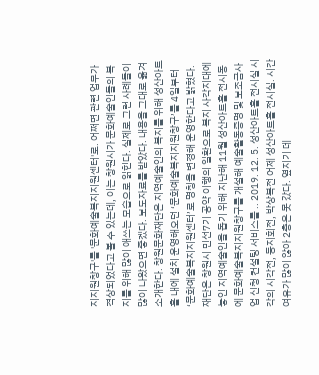지지원창구'를 '문화예술복지지원센터'로. 어쩌면 관련 업무가 격상되었다고 볼 수 있는데, 이는 창원시가 문화예술인들의 복지를 위해 많이 애쓰는 모습으로 읽힌다. 실제로 그런 사례들이 많이 나왔으면 좋겠다. 보도자료를 받았다. 내용을 그대로 옮겨 소개한다. 창원문화재단은 지역예술인의 복지를 위해 성산아트홀 내에 설치 운영해오던 ‘문화예술복지지원창구’를 4일부터 ‘문화예술복지지원센터’로 명칭을 변경해 운영한다고 밝혔다. 재단은 창원시 민선7기 공약 이행의 일환으로 복지 사각지대에 놓인 지역예술인을 돕기 위해 지난해 11월 성산아트홀 전시동에 문화예술복지지원창구를 개설해 예술활동증명 및 보조금사업 신청 컨설팅 서비스를 .. 2019. 12. 5. 성산아트홀 전시실 시각의 시각전, 둥지회전, 박상복전 어제 성산아트홀 전시실. 시간 여유가 많이 않아 2층은 못 갔다. 옆지기 데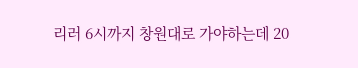리러 6시까지 창원대로 가야하는데 20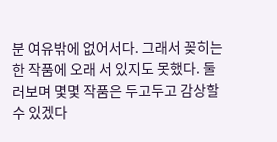분 여유밖에 없어서다. 그래서 꽂히는 한 작품에 오래 서 있지도 못했다. 둘러보며 몇몇 작품은 두고두고 감상할 수 있겠다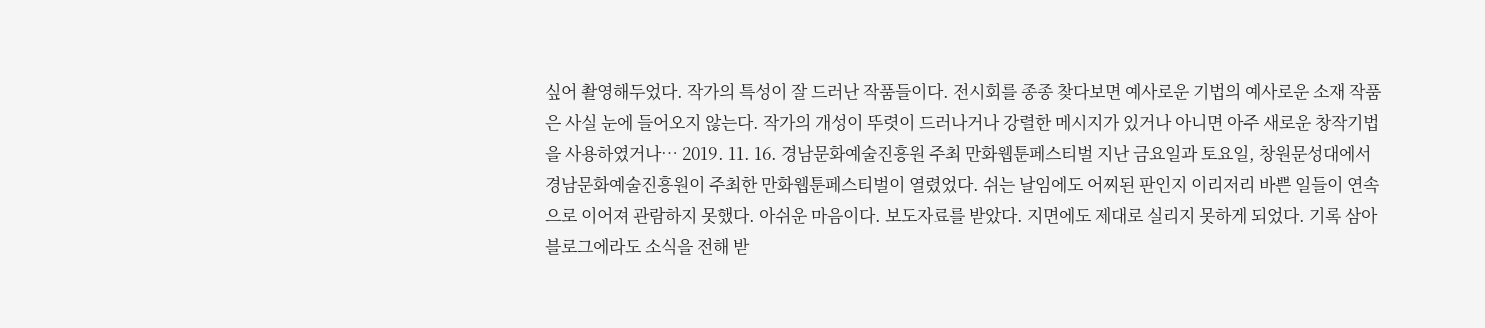싶어 촬영해두었다. 작가의 특성이 잘 드러난 작품들이다. 전시회를 종종 찾다보면 예사로운 기법의 예사로운 소재 작품은 사실 눈에 들어오지 않는다. 작가의 개성이 뚜렷이 드러나거나 강렬한 메시지가 있거나 아니면 아주 새로운 창작기법을 사용하였거나… 2019. 11. 16. 경남문화예술진흥원 주최 만화웹툰페스티벌 지난 금요일과 토요일, 창원문성대에서 경남문화예술진흥원이 주최한 만화웹툰페스티벌이 열렸었다. 쉬는 날임에도 어찌된 판인지 이리저리 바쁜 일들이 연속으로 이어져 관람하지 못했다. 아쉬운 마음이다. 보도자료를 받았다. 지면에도 제대로 실리지 못하게 되었다. 기록 삼아 블로그에라도 소식을 전해 받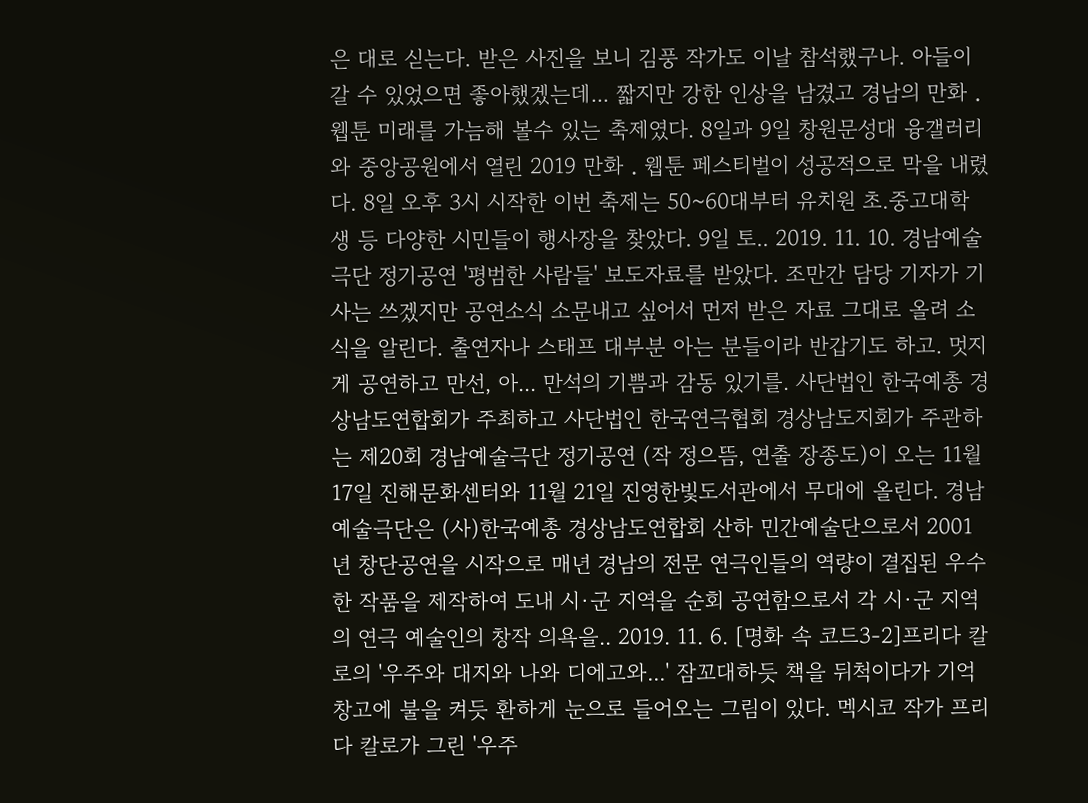은 대로 싣는다. 받은 사진을 보니 김풍 작가도 이날 참석했구나. 아들이 갈 수 있었으면 좋아했겠는데... 짧지만 강한 인상을 남겼고 경남의 만화 ․ 웹툰 미래를 가늠해 볼수 있는 축제였다. 8일과 9일 창원문성대 융갤러리와 중앙공원에서 열린 2019 만화 ․ 웹툰 페스티벌이 성공적으로 막을 내렸다. 8일 오후 3시 시작한 이번 축제는 50~60대부터 유치원 초.중고대학생 등 다양한 시민들이 행사장을 찾았다. 9일 토.. 2019. 11. 10. 경남예술극단 정기공연 '평범한 사람들' 보도자료를 받았다. 조만간 담당 기자가 기사는 쓰겠지만 공연소식 소문내고 싶어서 먼저 받은 자료 그대로 올려 소식을 알린다. 출연자나 스태프 대부분 아는 분들이라 반갑기도 하고. 멋지게 공연하고 만선, 아... 만석의 기쁨과 감동 있기를. 사단법인 한국예총 경상남도연합회가 주최하고 사단법인 한국연극협회 경상남도지회가 주관하는 제20회 경남예술극단 정기공연 (작 정으뜸, 연출 장종도)이 오는 11월 17일 진해문화센터와 11월 21일 진영한빛도서관에서 무대에 올린다. 경남예술극단은 (사)한국예총 경상남도연합회 산하 민간예술단으로서 2001년 창단공연을 시작으로 매년 경남의 전문 연극인들의 역량이 결집된 우수한 작품을 제작하여 도내 시·군 지역을 순회 공연함으로서 각 시·군 지역의 연극 예술인의 창작 의욕을.. 2019. 11. 6. [명화 속 코드3-2]프리다 칼로의 '우주와 대지와 나와 디에고와...' 잠꼬대하듯 책을 뒤척이다가 기억 창고에 불을 켜듯 환하게 눈으로 들어오는 그림이 있다. 멕시코 작가 프리다 칼로가 그린 '우주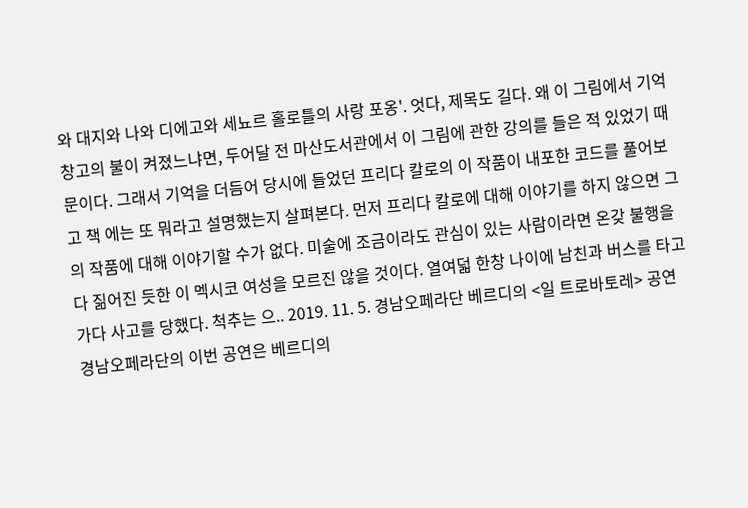와 대지와 나와 디에고와 세뇨르 홀로틀의 사랑 포옹'. 엇다, 제목도 길다. 왜 이 그림에서 기억창고의 불이 켜졌느냐면, 두어달 전 마산도서관에서 이 그림에 관한 강의를 들은 적 있었기 때문이다. 그래서 기억을 더듬어 당시에 들었던 프리다 칼로의 이 작품이 내포한 코드를 풀어보고 책 에는 또 뭐라고 설명했는지 살펴본다. 먼저 프리다 칼로에 대해 이야기를 하지 않으면 그의 작품에 대해 이야기할 수가 없다. 미술에 조금이라도 관심이 있는 사람이라면 온갖 불행을 다 짊어진 듯한 이 멕시코 여성을 모르진 않을 것이다. 열여덟 한창 나이에 남친과 버스를 타고 가다 사고를 당했다. 척추는 으.. 2019. 11. 5. 경남오페라단 베르디의 <일 트로바토레> 공연 경남오페라단의 이번 공연은 베르디의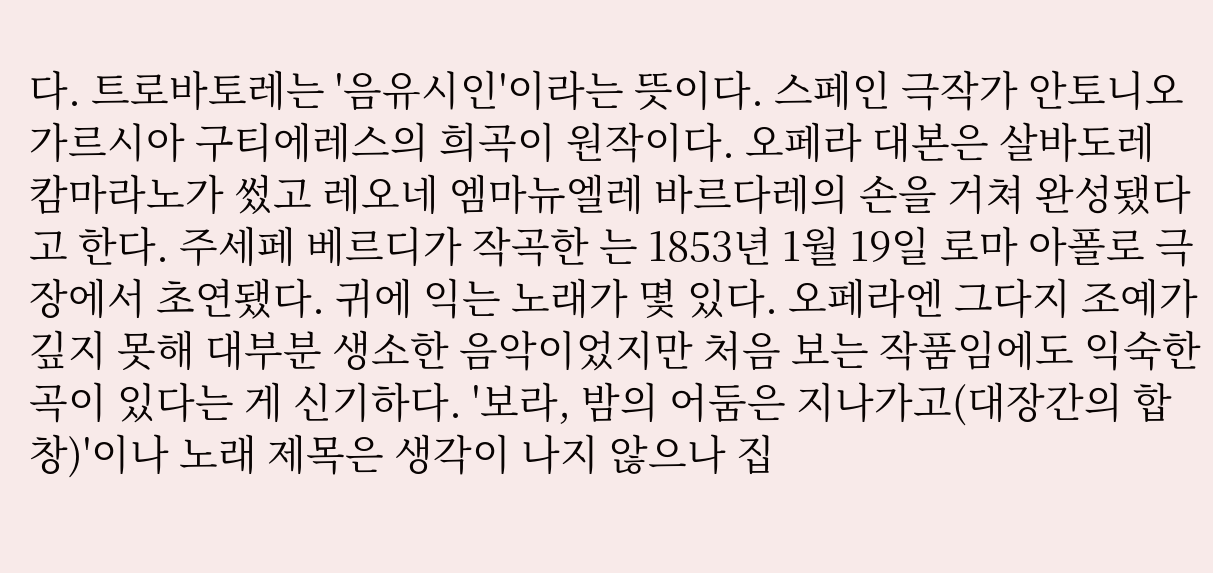다. 트로바토레는 '음유시인'이라는 뜻이다. 스페인 극작가 안토니오 가르시아 구티에레스의 희곡이 원작이다. 오페라 대본은 살바도레 캄마라노가 썼고 레오네 엠마뉴엘레 바르다레의 손을 거쳐 완성됐다고 한다. 주세페 베르디가 작곡한 는 1853년 1월 19일 로마 아폴로 극장에서 초연됐다. 귀에 익는 노래가 몇 있다. 오페라엔 그다지 조예가 깊지 못해 대부분 생소한 음악이었지만 처음 보는 작품임에도 익숙한 곡이 있다는 게 신기하다. '보라, 밤의 어둠은 지나가고(대장간의 합창)'이나 노래 제목은 생각이 나지 않으나 집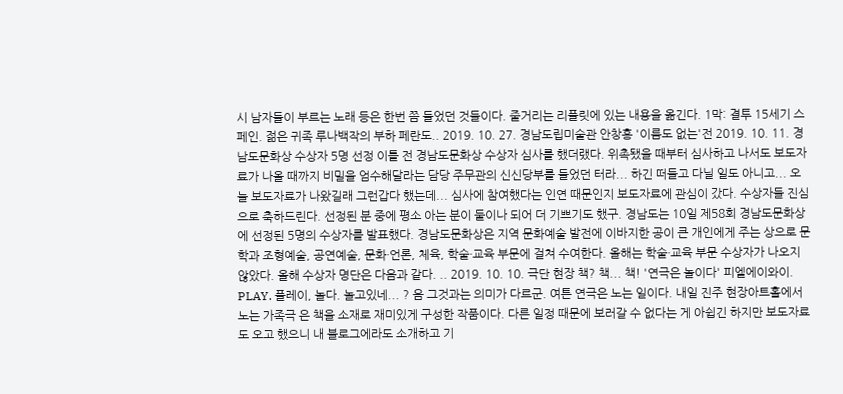시 남자들이 부르는 노래 등은 한번 쯤 들었던 것들이다. 줄거리는 리플릿에 있는 내용을 옮긴다. 1막: 결투 15세기 스페인. 젊은 귀족 루나백작의 부하 페란도.. 2019. 10. 27. 경남도립미술관 안창홍 '이름도 없는'전 2019. 10. 11. 경남도문화상 수상자 5명 선정 이틀 전 경남도문화상 수상자 심사를 했더랬다. 위촉됐을 때부터 심사하고 나서도 보도자료가 나올 때까지 비밀을 엄수해달라는 담당 주무관의 신신당부를 들었던 터라... 하긴 떠들고 다닐 일도 아니고... 오늘 보도자료가 나왔길래 그런갑다 했는데... 심사에 참여했다는 인연 때문인지 보도자료에 관심이 갔다. 수상자들 진심으로 축하드린다. 선정된 분 중에 평소 아는 분이 둘이나 되어 더 기쁘기도 했구. 경남도는 10일 제58회 경남도문화상에 선정된 5명의 수상자를 발표했다. 경남도문화상은 지역 문화예술 발전에 이바지한 공이 큰 개인에게 주는 상으로 문학과 조형예술, 공연예술, 문화·언론, 체육, 학술·교육 부문에 걸쳐 수여한다. 올해는 학술·교육 부문 수상자가 나오지 않았다. 올해 수상자 명단은 다음과 같다. .. 2019. 10. 10. 극단 현장 책? 책... 책! '연극은 놀이다' 피엘에이와이. PLAY. 플레이, 놀다. 놀고있네... ? 음 그것과는 의미가 다르군. 여튼 연극은 노는 일이다. 내일 진주 현장아트홀에서 노는 가족극 은 책을 소재로 재미있게 구성한 작품이다. 다른 일정 때문에 보러갈 수 없다는 게 아쉽긴 하지만 보도자료도 오고 했으니 내 블로그에라도 소개하고 기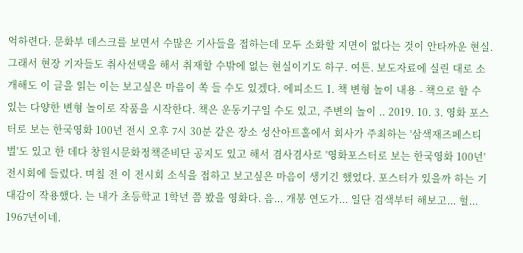억하련다. 문화부 데스크를 보면서 수많은 기사들을 접하는데 모두 소화할 지면이 없다는 것이 안타까운 현실. 그래서 현장 기자들도 취사선택을 해서 취재할 수밖에 없는 현실이기도 하구. 여튼. 보도자료에 실린 대로 소개해도 이 글을 읽는 이는 보고싶은 마음이 쏙 들 수도 있겠다. 에피소드 1. 책 변형 놀이 내용 - 책으로 할 수 있는 다양한 변형 놀이로 작품을 시작한다. 책은 운동기구일 수도 있고, 주변의 놀이 .. 2019. 10. 3. 영화 포스터로 보는 한국영화 100년 전시 오후 7시 30분 같은 장소 성산아트홀에서 회사가 주최하는 '삼색재즈페스티벌'도 있고 한 데다 창원시문화정책준비단 공지도 있고 해서 겸사겸사로 '영화포스터로 보는 한국영화 100년' 전시회에 들렀다. 며칠 전 이 전시회 소식을 접하고 보고싶은 마음이 생기긴 했었다. 포스터가 있을까 하는 기대감이 작용했다. 는 내가 초등학교 1학년 쯤 봤을 영화다. 음... 개봉 연도가... 일단 검색부터 해보고... 헐... 1967년이네.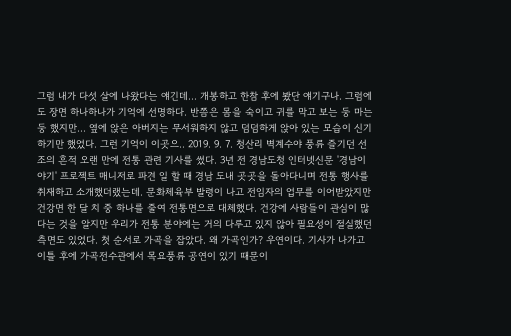그럼 내가 다섯 살에 나왔다는 얘긴데... 개봉하고 한참 후에 봤단 얘기구나. 그럼에도 장면 하나하나가 기억에 선명하다. 반쯤은 몸을 숙이고 귀를 막고 보는 둥 마는 둥 했지만... 옆에 앉은 아버지는 무서워하지 않고 덤덤하게 앉아 있는 모습이 신기하기만 했었다. 그런 기억이 이곳으.. 2019. 9. 7. 청산리 벽계수야 풍류 즐기던 선조의 흔적 오랜 만에 전통 관련 기사를 썼다. 3년 전 경남도청 인터넷신문 '경남이야기' 프로젝트 매니저로 파견 일 할 때 경남 도내 곳곳을 돌아다니며 전통 행사를 취재하고 소개했더랬는데. 문화체육부 발령이 나고 전임자의 업무를 이어받았지만 건강면 한 달 치 중 하나를 줄여 전통면으로 대체했다. 건강에 사람들이 관심이 많다는 것을 알지만 우리가 전통 분야에는 거의 다루고 있지 않아 필요성이 절실했던 측면도 있었다. 첫 순서로 가곡을 잡았다. 왜 가곡인가? 우연이다. 기사가 나가고 이틀 후에 가곡전수관에서 목요풍류 공연이 있기 때문이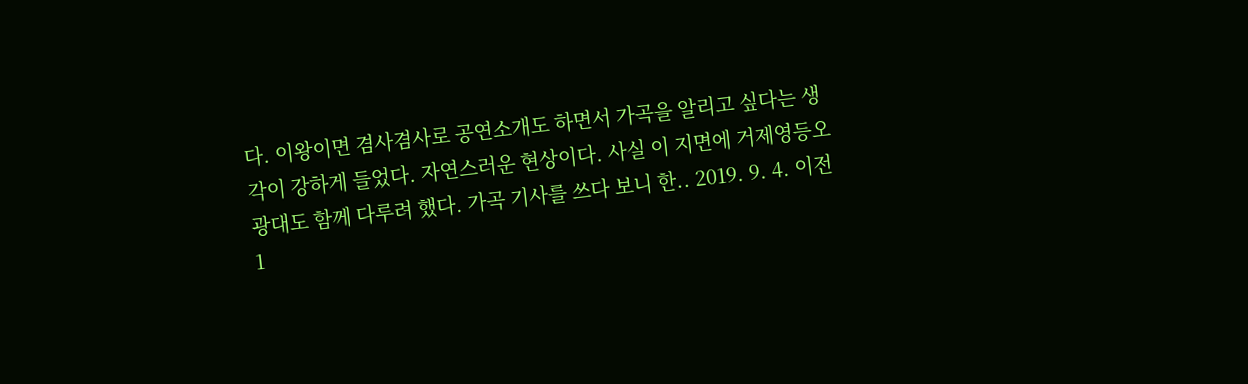다. 이왕이면 겸사겸사로 공연소개도 하면서 가곡을 알리고 싶다는 생각이 강하게 들었다. 자연스러운 현상이다. 사실 이 지면에 거제영등오광대도 함께 다루려 했다. 가곡 기사를 쓰다 보니 한.. 2019. 9. 4. 이전 1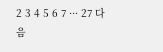2 3 4 5 6 7 ··· 27 다음